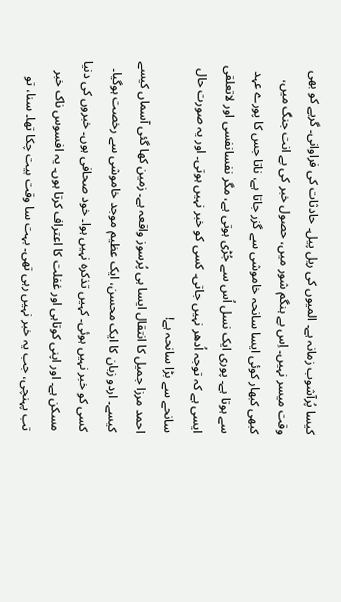کیسا پُرآشوب زمانہ ہے۔ المیوں کی ریل پیل۔ حادثات کی فراوانی۔ گریے کو بھی وقت میسر نہیں۔ اِس بے ہنگم شور میں، حصول خبر کی بے انت جنگ میں، کبھی کبھار کوئی ایسا سانحہ خاموشی سے گزر جاتا ہے، ناتا جس کا پورے عہد سے ہوتا ہے۔ پوری ایک نسل اُس سے جُڑی ہوتی ہے، مگر نفسانفسی اور لاتعلقی ایسی ہے کہ توجہ اُدھر نہیں جاتی۔ کسی کو خبر نہیں ہوتی۔ اور یہ صورت حال سانحے سے بڑا سانحہ ہے!
احمد مرزا جمیل کا انتقال ایسا ہی پُرسوز واقعہ ہے۔ زمین کھا گئی آسماں کیسے کیسے۔ اردو زبان کا ایک محسن، ایک عظیم موجد خاموشی سے رخصت ہوگیا۔ کسی کو خبر نہیں ہوئی۔ کہیں تذکرہ نہیں ہوا۔ خود صحافی ہوں۔ خبروں کی دنیا مسکن ہے۔ اور اپنی کوتاہی اور غفلت کا اعتراف کرتا ہوں۔ یہ افسوس ناک خبر تب پہنچی، جب یہ خبر نہیں رہی تھی۔ بہت سا وقت بیت چکا تھا۔ سنا، تو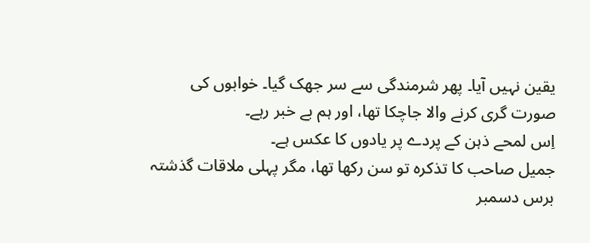یقین نہیں آیا۔ پھر شرمندگی سے سر جھک گیا۔ خوابوں کی صورت گری کرنے والا جاچکا تھا، اور ہم بے خبر رہے۔
اِس لمحے ذہن کے پردے پر یادوں کا عکس ہے۔
جمیل صاحب کا تذکرہ تو سن رکھا تھا، مگر پہلی ملاقات گذشتہ برس دسمبر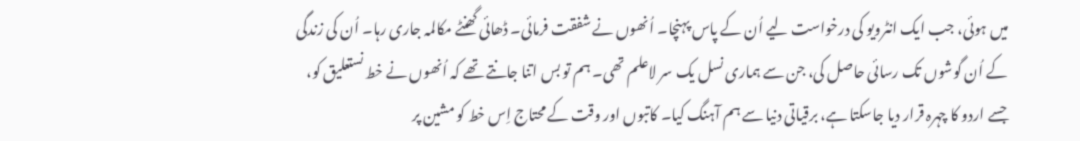میں ہوئی، جب ایک انٹرویو کی درخواست لیے اُن کے پاس پہنچا۔ اُنھوں نے شفقت فرمائی۔ ڈھائی گھنٹے مکالمہ جاری رہا۔ اُن کی زندگی کے اُن گوشوں تک رسائی حاصل کی، جن سے ہماری نسل یک سر لاعلم تھی۔ ہم تو بس اتنا جانتے تھے کہ اُنھوں نے خط نستعلیق کو، جسے اردو کا چہرہ قرار دیا جاسکتا ہے، برقیاتی دنیا سے ہم آہنگ کیا۔ کاتبوں اور وقت کے محتاج اِس خط کو مشین پر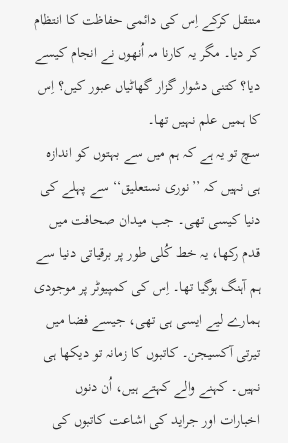منتقل کرکے اِس کی دائمی حفاظت کا انتظام کر دیا۔ مگر یہ کارنا مہ اُنھوں نے انجام کیسے دیا؟ کتنی دشوار گزار گھاٹیاں عبور کیں؟ اِس کا ہمیں علم نہیں تھا۔
سچ تو یہ ہے کہ ہم میں سے بہتوں کو اندازہ ہی نہیں کہ ’’نوری نستعلیق‘‘ سے پہلے کی دنیا کیسی تھی۔ جب میدان صحافت میں قدم رکھا، یہ خط کُلی طور پر برقیاتی دنیا سے ہم آہنگ ہوگیا تھا۔ اِس کی کمپیوٹر پر موجودی ہمارے لیے ایسی ہی تھی، جیسے فضا میں تیرتی آکسیجن۔ کاتبوں کا زمانہ تو دیکھا ہی نہیں۔ کہنے والے کہتے ہیں، اُن دنوں اخبارات اور جراید کی اشاعت کاتبوں کی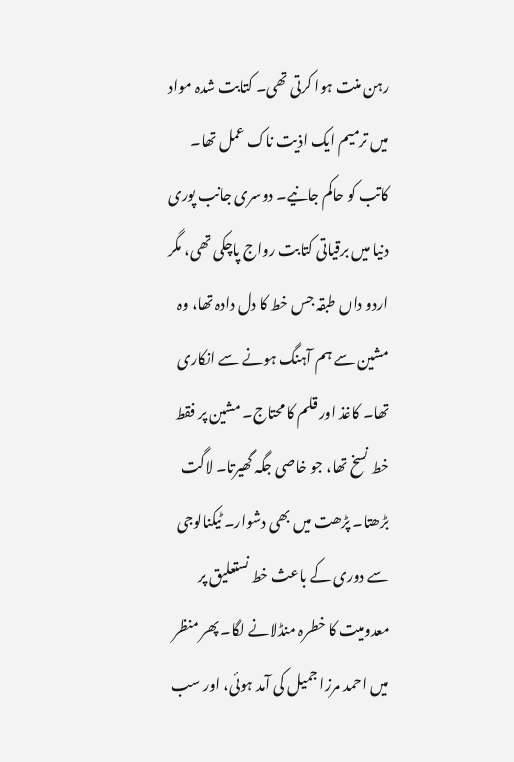رہن منت ہوا کرتی تھی۔ کتابت شدہ مواد میں ترمیم ایک اذیت ناک عمل تھا۔ کاتب کو حاکم جانیے۔ دوسری جانب پوری دنیا میں برقیاتی کتابت رواج پاچکی تھی، مگر اردو داں طبقہ جس خط کا دل دادہ تھا، وہ مشین سے ہم آہنگ ہونے سے انکاری تھا۔ کاغذ اور قلم کا محتاج۔ مشین پر فقط خط نسخ تھا، جو خاصی جگہ گھیرتا۔ لاگت بڑھتا۔ پڑھت میں بھی دشوار۔ ٹیکنالوجی سے دوری کے باعث خط نستعلیق پر معدومیت کا خطرہ منڈلانے لگا۔ پھر منظر میں احمد مرزا جمیل کی آمد ہوئی، اور سب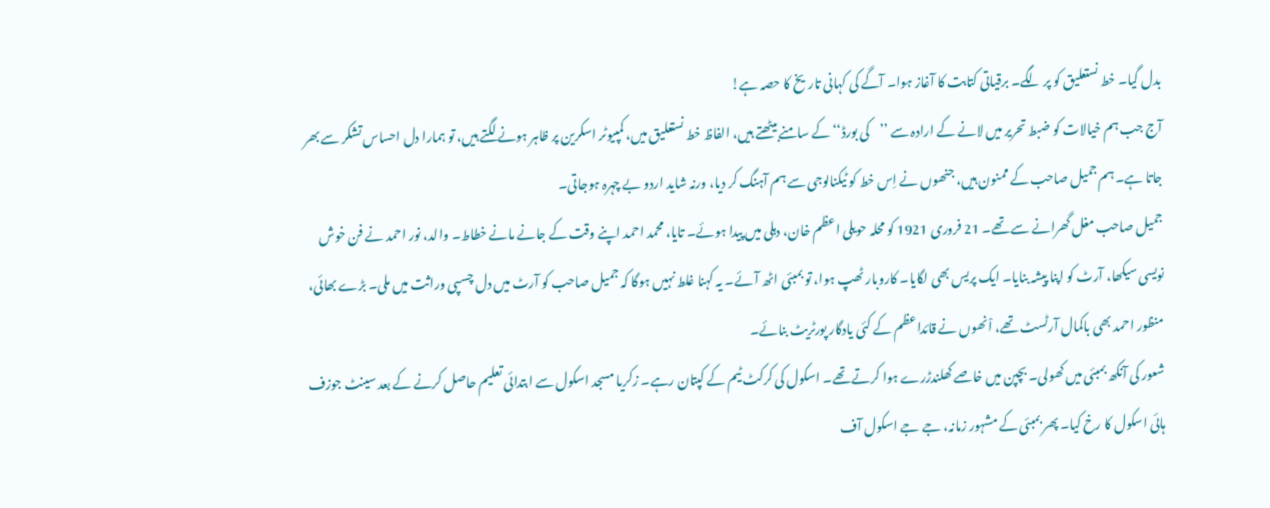بدل گیا۔ خط نستعلیق کو پر لگے۔ برقیاتی کتابت کا آغاز ہوا۔ آگے کی کہانی تاریخ کا حصہ ہے!
آج جب ہم خیالات کو ضبط تحریر میں لانے کے ارادہ سے ’’کی بورڈ‘‘ کے سامنے بیٹھتے ہیں، الفاظ خط نستعلیق میں، کمپیوٹر اسکرین پر ظاہر ہونے لگتے ہیں، تو ہمارا دل احساس تشکر سے بھر جاتا ہے۔ ہم جمیل صاحب کے ممنون ہیں، جنھوں نے اِس خط کو ٹیکنالوجی سے ہم آہنگ کر دیا، ورنہ شاید اردو بے چہرہ ہوجاتی۔
جمیل صاحب مغل گھرانے سے تھے۔ 21 فروری 1921 کو محلہ حویلی اعظم خان، دہلی میں پیدا ہوئے۔ تایا، محمد احمد اپنے وقت کے جانے مانے خطاط۔ والد، نور احمد نے فن خوش نویسی سیکھا، آرٹ کو اپنا پیشہ بنایا۔ ایک پریس بھی لگایا۔ کاروبار ٹھپ ہوا، تو بمبئی اٹھ آئے۔ یہ کہنا غلط نہیں ہوگا کہ جمیل صاحب کو آرٹ میں دل چسپی وراثت میں ملی۔ بڑے بھائی، منظور احمد بھی باکمال آرٹسٹ تھے، اْنھوں نے قائداعظم کے کئی یادگار پورٹریٹ بنائے۔
شعور کی آنکھ بمبئی میں کھولی۔ بچپن میں خاصے کھلندڑرے ہوا کرتے تھے۔ اسکول کی کرکٹ ٹیم کے کپتان رہے۔ زکریا مسجد اسکول سے ابتدائی تعلیم حاصل کرنے کے بعد سینٹ جوزف ہائی اسکول کا رخ کیا۔ پھر بمبئی کے مشہور زمانہ، جے جے اسکول آف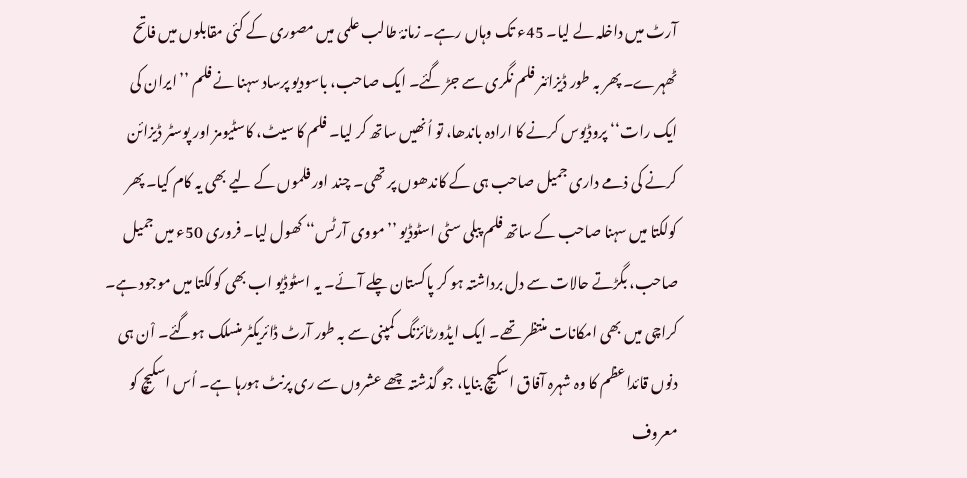آرٹ میں داخلہ لے لیا۔ 45ء تک وہاں رہے۔ زمانۂ طالب علمی میں مصوری کے کئی مقابلوں میں فاتح ٹھہرے۔ پھر بہ طور ڈیزائنر فلم نگری سے جڑ گئے۔ ایک صاحب، باسودیو پرساد سہنا نے فلم ’’ایران کی ایک رات‘‘ پروڈیوس کرنے کا ارادہ باندھا، تو اُنھیں ساتھ کر لیا۔ فلم کا سیٹ، کاسٹیومز اور پوسٹر ڈیزائن کرنے کی ذمے داری جمیل صاحب ہی کے کاندھوں پر تھی۔ چند اور فلموں کے لیے بھی یہ کام کیا۔ پھر کولکتا میں سہنا صاحب کے ساتھ فلم پبلی سٹی اسٹوڈیو ’’مووی آرٹس‘‘ کھول لیا۔ فروری 50ء میں جمیل صاحب، بگڑتے حالات سے دل برداشتہ ہو کر پاکستان چلے آئے۔ یہ اسٹوڈیو اب بھی کولکتا میں موجود ہے۔
کراچی میں بھی امکانات منتظر تھے۔ ایک ایڈورٹائزنگ کمپنی سے بہ طور آرٹ ڈائریکٹر منسلک ہوگئے۔ اْن ہی دنوں قائداعظم کا وہ شہرہ آفاق اسکیچ بنایا، جو گذشتہ چھے عشروں سے ری پرنٹ ہورہا ہے۔ اُس اسکیچ کو معروف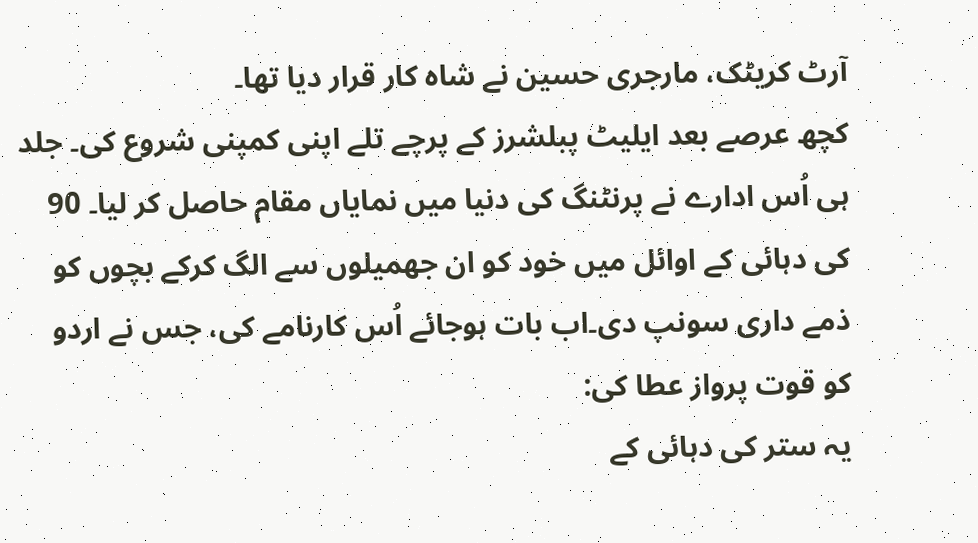آرٹ کریٹک، مارجری حسین نے شاہ کار قرار دیا تھا۔
کچھ عرصے بعد ایلیٹ پبلشرز کے پرچے تلے اپنی کمپنی شروع کی۔ جلد ہی اُس ادارے نے پرنٹنگ کی دنیا میں نمایاں مقام حاصل کر لیا۔ 90 کی دہائی کے اوائل میں خود کو ان جھمیلوں سے الگ کرکے بچوں کو ذمے داری سونپ دی۔اب بات ہوجائے اُس کارنامے کی، جس نے اردو کو قوت پرواز عطا کی:
یہ ستر کی دہائی کے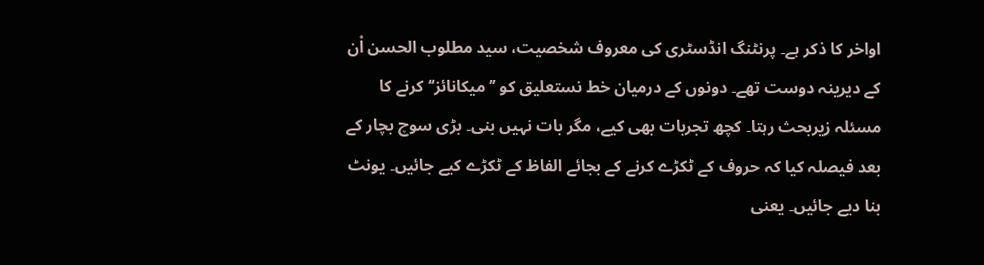اواخر کا ذکر ہے۔ پرنٹنگ انڈسٹری کی معروف شخصیت، سید مطلوب الحسن اْن کے دیرینہ دوست تھے۔ دونوں کے درمیان خط نستعلیق کو ’’میکانائز‘‘ کرنے کا مسئلہ زیربحث رہتا۔ کچھ تجربات بھی کیے، مگر بات نہیں بنی۔ بڑی سوچ بچار کے بعد فیصلہ کیا کہ حروف کے ٹکڑے کرنے کے بجائے الفاظ کے ٹکڑے کیے جائیں۔ یونٹ بنا دیے جائیں۔ یعنی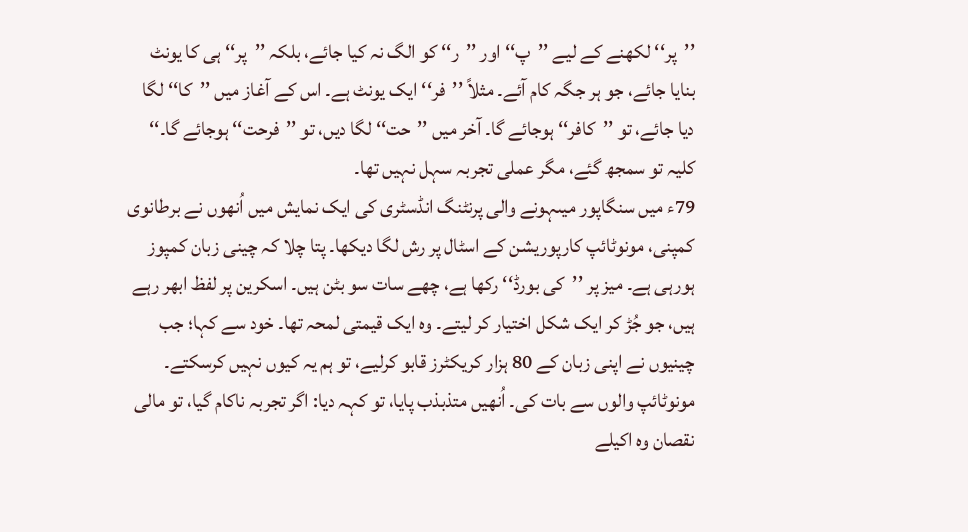’’پر‘‘ لکھنے کے لیے ’’پ‘‘ اور ’’ر‘‘ کو الگ نہ کیا جائے، بلکہ ’’پر‘‘ ہی کا یونٹ بنایا جائے، جو ہر جگہ کام آئے۔ مثلاً ’’فر‘‘ ایک یونٹ ہے۔ اس کے آغاز میں ’’کا‘‘ لگا دیا جائے، تو ’’کافر‘‘ ہوجائے گا۔ آخر میں ’’حت‘‘ لگا دیں، تو ’’فرحت‘‘ ہوجائے گا۔‘‘ کلیہ تو سمجھ گئے، مگر عملی تجربہ سہل نہیں تھا۔
79ء میں سنگاپور میںہونے والی پرنٹنگ انڈسٹری کی ایک نمایش میں اُنھوں نے برطانوی کمپنی، مونوٹائپ کارپوریشن کے اسٹال پر رش لگا دیکھا۔ پتا چلا کہ چینی زبان کمپوز ہورہی ہے۔ میز پر ’’کی بورڈ‘‘ رکھا ہے، چھے سات سو بٹن ہیں۔ اسکرین پر لفظ ابھر رہے ہیں، جو جُڑ کر ایک شکل اختیار کر لیتے۔ وہ ایک قیمتی لمحہ تھا۔ خود سے کہا؛ جب چینیوں نے اپنی زبان کے 80 ہزار کریکٹرز قابو کرلیے، تو ہم یہ کیوں نہیں کرسکتے۔
مونوٹائپ والوں سے بات کی۔ اُنھیں متذبذب پایا، تو کہہ دیا: اگر تجربہ ناکام گیا، تو مالی نقصان وہ اکیلے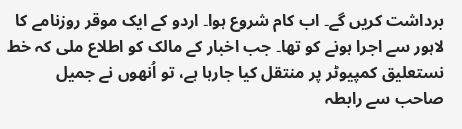برداشت کریں گے۔ اب کام شروع ہوا۔ اردو کے ایک موقر روزنامے کا لاہور سے اجرا ہونے کو تھا۔ جب اخبار کے مالک کو اطلاع ملی کہ خط نستعلیق کمپیوٹر پر منتقل کیا جارہا ہے، تو اُنھوں نے جمیل صاحب سے رابطہ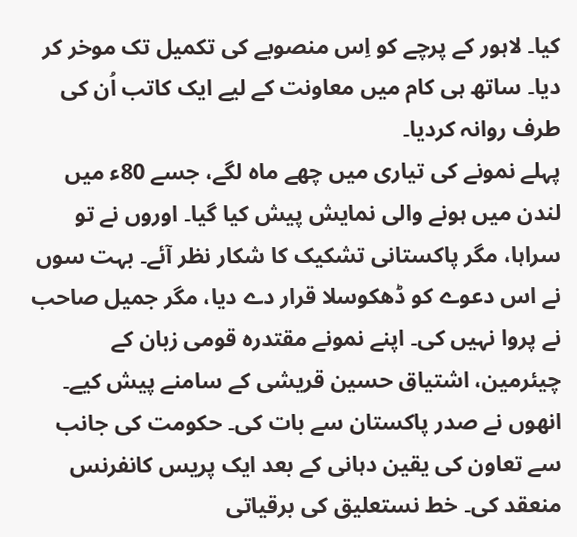کیا۔ لاہور کے پرچے کو اِس منصوبے کی تکمیل تک موخر کر دیا۔ ساتھ ہی کام میں معاونت کے لیے ایک کاتب اُن کی طرف روانہ کردیا۔
پہلے نمونے کی تیاری میں چھے ماہ لگے، جسے 80ء میں لندن میں ہونے والی نمایش پیش کیا گیا۔ اوروں نے تو سراہا، مگر پاکستانی تشکیک کا شکار نظر آئے۔ بہت سوں نے اس دعوے کو ڈھکوسلا قرار دے دیا، مگر جمیل صاحب نے پروا نہیں کی۔ اپنے نمونے مقتدرہ قومی زبان کے چیئرمین، اشتیاق حسین قریشی کے سامنے پیش کیے۔ انھوں نے صدر پاکستان سے بات کی۔ حکومت کی جانب سے تعاون کی یقین دہانی کے بعد ایک پریس کانفرنس منعقد کی۔ خط نستعلیق کی برقیاتی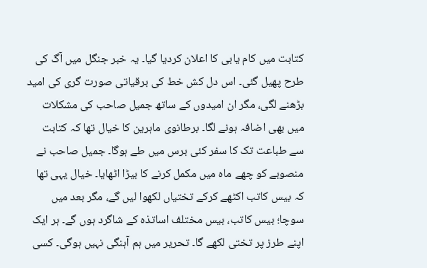کتابت میں کام یابی کا اعلان کردیا گیا۔ یہ خبر جنگل میں آگ کی طرح پھیل گئی۔ اس دل کش خط کی برقیاتی صورت گری کی امید بڑھنے لگی، مگر ان امیدوں کے ساتھ جمیل صاحب کی مشکلات میں بھی اضافہ ہونے لگا۔ برطانوی ماہرین کا خیال تھا کہ کتابت سے طباعت تک کا سفر کئی برس میں طے ہوگا۔ جمیل صاحب نے منصوبے کو چھے ماہ میں مکمل کرنے کا بیڑا اٹھایا۔ خیال یہی تھا کہ بیس کاتب اکٹھے کرکے تختیاں لکھوا لیں گے، مگر بعد میں سوچا؛ بیس کاتب، بیس مختلف اساتذہ کے شاگرد ہوں گے۔ ہر ایک اپنے طرز پر تختی لکھے گا۔ تحریر میں ہم آہنگی نہیں ہوگی۔ کسی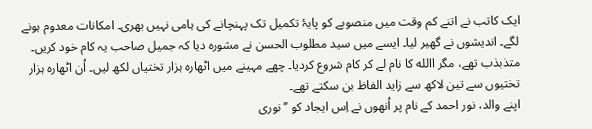ایک کاتب نے اتنے کم وقت میں منصوبے کو پایۂ تکمیل تک پہنچانے کی ہامی نہیں بھری۔ امکانات معدوم ہونے لگے۔ اندیشوں نے گھیر لیا۔ ایسے میں سید مطلوب الحسن نے مشورہ دیا کہ جمیل صاحب یہ کام خود کریں۔ متذبذب تھے، مگر االله کا نام لے کر کام شروع کردیا۔ چھے مہینے میں اٹھارہ ہزار تختیاں لکھ لیں۔ اُن اٹھارہ ہزار تختیوں سے تین لاکھ سے زاید الفاظ بن سکتے تھے۔
اپنے والد، نور احمد کے نام پر اُنھوں نے اِس ایجاد کو ’’نوری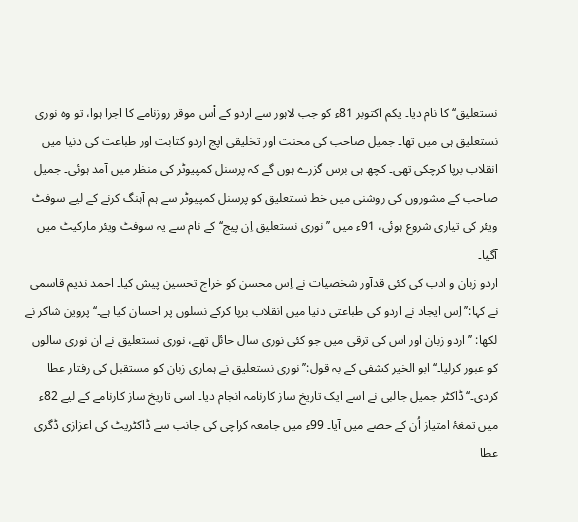نستعلیق‘‘ کا نام دیا۔ یکم اکتوبر 81ء کو جب لاہور سے اردو کے اْس موقر روزنامے کا اجرا ہوا، تو وہ نوری نستعلیق ہی میں تھا۔ جمیل صاحب کی محنت اور تخلیقی اپج اردو کتابت اور طباعت کی دنیا میں انقلاب برپا کرچکی تھی۔ کچھ ہی برس گزرے ہوں گے کہ پرسنل کمپیوٹر کی منظر میں آمد ہوئی۔ جمیل صاحب کے مشوروں کی روشنی میں خط نستعلیق کو پرسنل کمپیوٹر سے ہم آہنگ کرنے کے لیے سوفٹ ویئر کی تیاری شروع ہوئی، 91ء میں ’’نوری نستعلیق اِن پیج‘‘ کے نام سے یہ سوفٹ ویئر مارکیٹ میں آگیا۔
اردو زبان و ادب کی کئی قدآور شخصیات نے اِس محسن کو خراج تحسین پیش کیا۔ احمد ندیم قاسمی نے کہا:’’اِس ایجاد نے اردو کی طباعتی دنیا میں انقلاب برپا کرکے نسلوں پر احسان کیا ہے۔‘‘ پروین شاکر نے لکھا: ’’اردو زبان اور اس کی ترقی میں جو کئی نوری سال حائل تھے، نوری نستعلیق نے ان نوری سالوں کو عبور کرلیا۔‘‘ ابو الخیر کشفی کے بہ قول:’’نوری نستعلیق نے ہماری زبان کو مستقبل کی رفتار عطا کردی۔‘‘ ڈاکٹر جمیل جالبی نے اسے ایک تاریخ ساز کارنامہ انجام دیا۔ اسی تاریخ ساز کارنامے کے لیے 82ء میں تمغۂ امتیاز اُن کے حصے میں آیا۔ 99ء میں جامعہ کراچی کی جانب سے ڈاکٹریٹ کی اعزازی ڈگری عطا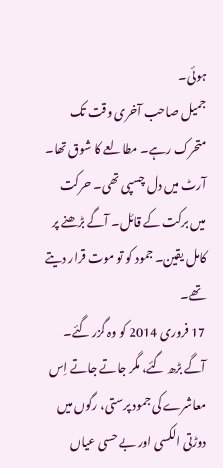ہوئی۔
جمیل صاحب آخری وقت تک متحرک رہے۔ مطالعے کا شوق تھا۔ آرٹ میں دل چسپی تھی۔ حرکت میں برکت کے قائل۔ آگے بڑھنے پر کامل یقین۔ جمود کو تو موت قرار دیتے تھے۔
17 فروری 2014 کو وہ گزر گئے۔ آگے بڑھ گئے، مگر جاتے جاتے اِس معاشرے کی جمود پرستی، رگوں میں دوڑتی الکسی اور بے حسی عیاں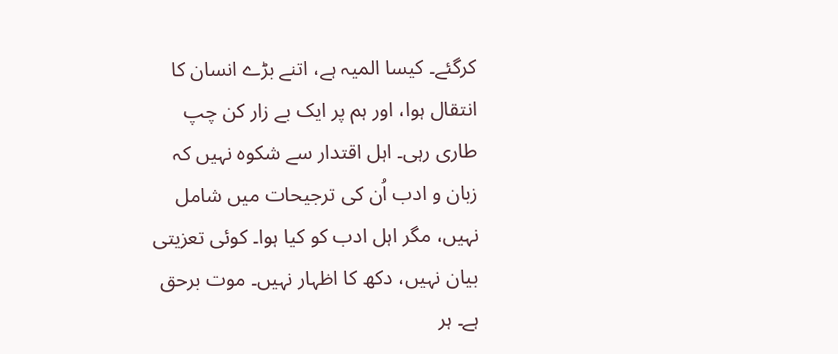کرگئے۔ کیسا المیہ ہے، اتنے بڑے انسان کا انتقال ہوا، اور ہم پر ایک بے زار کن چپ طاری رہی۔ اہل اقتدار سے شکوہ نہیں کہ زبان و ادب اُن کی ترجیحات میں شامل نہیں، مگر اہل ادب کو کیا ہوا۔ کوئی تعزیتی بیان نہیں، دکھ کا اظہار نہیں۔ موت برحق ہے۔ ہر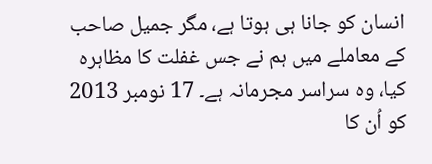انسان کو جانا ہی ہوتا ہے، مگر جمیل صاحب کے معاملے میں ہم نے جس غفلت کا مظاہرہ کیا، وہ سراسر مجرمانہ ہے۔ 17 نومبر 2013 کو اُن کا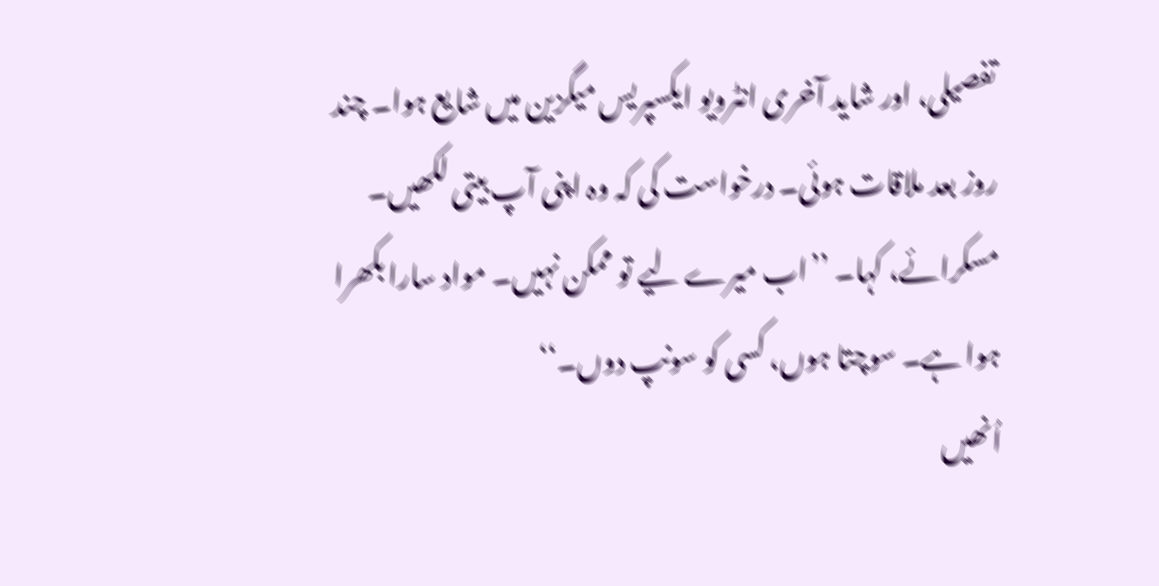تفصیلی، اور شاید آخری انٹرویو ایکسپریس میگزین میں شایع ہوا۔ چند روز بعد ملاقات ہوئی۔ درخواست کی کہ وہ اپنی آپ بیتی لکھیں۔ مسکرائے، کہا۔ ’’اب میرے لیے تو ممکن نہیں۔ مواد سارا بکھرا ہوا ہے۔ سوچتا ہوں، کسی کو سونپ دوں۔‘‘
اُنھیں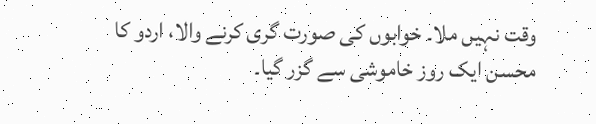وقت نہیں ملا۔ خوابوں کی صورت گری کرنے والا، اردو کا محسن ایک روز خاموشی سے گزر گیا۔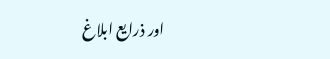اور ذرایع ابلاغ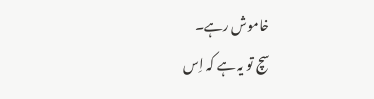خاموش رہے۔
سچ تو یہ ہے کہ اِس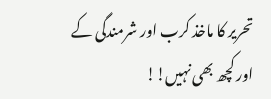تحریر کا ماخذ کرب اور شرمندگی کے اور کچھ بھی نہیں!!